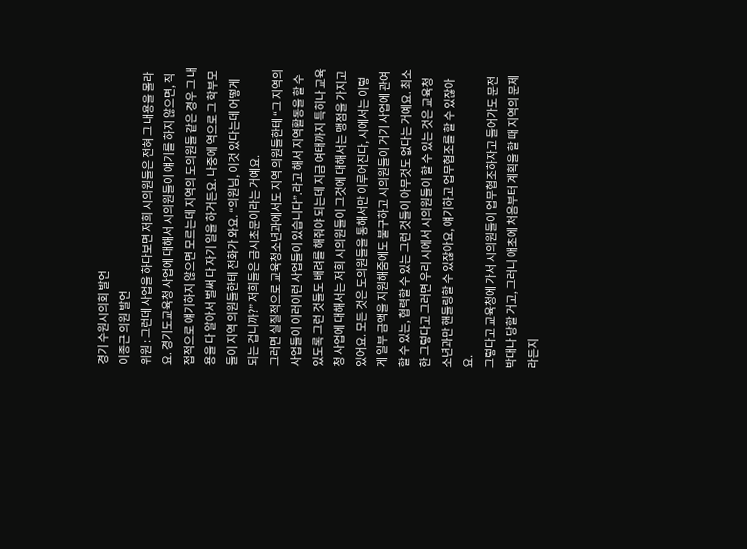경기 수원시의회 발언
이종근 의원 발언
위원 : 그런데 사업을 하다보면 저희 시의원들은 전혀 그 내용을 몰라요. 경기도교육청 사업에 대해서 시의원들이 얘기를 하지 않으면, 직접적으로 얘기하지 않으면 모르는데 지역의 도의원들 같은 경우 그 내용을 다 알아서 벌써 다 자기 일을 하거든요. 나중에 역으로 그 학부모들이 지역 의원들한테 전화가 와요. “의원님, 이것 있다는데 어떻게 되는 겁니까?” 저희들은 금시초문이라는 거예요.
그러면 실질적으로 교육청소년과에서도 지역 의원들한테 “그 지역의 사업들이 이러이런 사업들이 있습니다”.라고 해서 지역활동을 할 수 있도록 그런 것들도 배려를 해줘야 되는데 지금 여태까지 특히나 교육청 사업에 대해서는 저희 시의원들이 그것에 대해서는 맹점을 가지고 있어요. 모든 것은 도의원들을 통해서만 이루어진다, 시에서는 이렇게 일부 금액을 지원해줌에도 불구하고 시의원들이 거기 사업에 관여할 수 있는, 협력할 수 있는 그런 것들이 아무것도 없다는 거예요. 최소한 그렇다고 그러면 우리 시에서 시의원들이 할 수 있는 것은 교육청소년과만 핸들링할 수 있잖아요, 얘기하고 업무협조를 할 수 있잖아요.
그렇다고 교육청에 가서 시의원들이 업무협조하자고 들어가도 문전박대나 당할 거고, 그러니 애초에 처음부터 계획을 할 때 지역의 문제라든지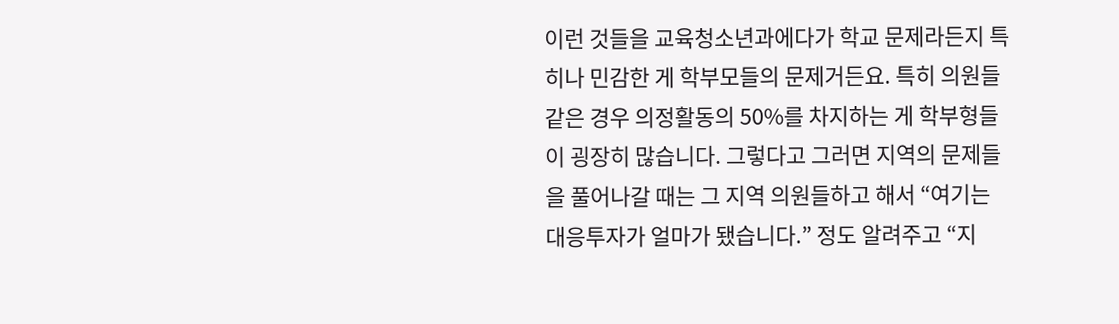이런 것들을 교육청소년과에다가 학교 문제라든지 특히나 민감한 게 학부모들의 문제거든요. 특히 의원들 같은 경우 의정활동의 50%를 차지하는 게 학부형들이 굉장히 많습니다. 그렇다고 그러면 지역의 문제들을 풀어나갈 때는 그 지역 의원들하고 해서 “여기는 대응투자가 얼마가 됐습니다.” 정도 알려주고 “지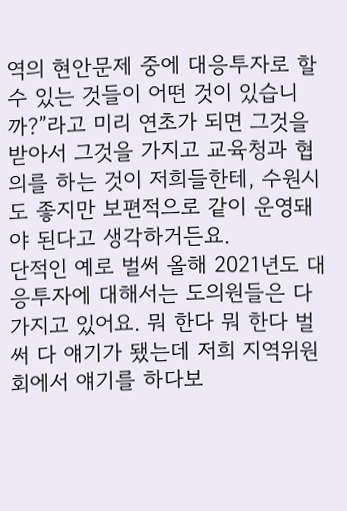역의 현안문제 중에 대응투자로 할 수 있는 것들이 어떤 것이 있습니까?”라고 미리 연초가 되면 그것을 받아서 그것을 가지고 교육청과 협의를 하는 것이 저희들한테, 수원시도 좋지만 보편적으로 같이 운영돼야 된다고 생각하거든요.
단적인 예로 벌써 올해 2021년도 대응투자에 대해서는 도의원들은 다 가지고 있어요. 뭐 한다 뭐 한다 벌써 다 얘기가 됐는데 저희 지역위원회에서 얘기를 하다보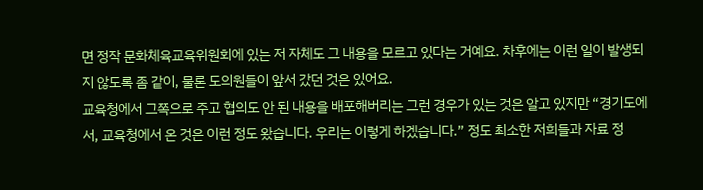면 정작 문화체육교육위원회에 있는 저 자체도 그 내용을 모르고 있다는 거예요. 차후에는 이런 일이 발생되지 않도록 좀 같이, 물론 도의원들이 앞서 갔던 것은 있어요.
교육청에서 그쪽으로 주고 협의도 안 된 내용을 배포해버리는 그런 경우가 있는 것은 알고 있지만 “경기도에서, 교육청에서 온 것은 이런 정도 왔습니다. 우리는 이렇게 하겠습니다.” 정도 최소한 저희들과 자료 정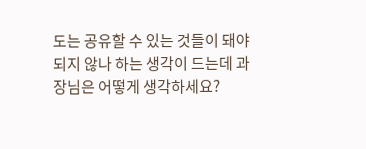도는 공유할 수 있는 것들이 돼야 되지 않나 하는 생각이 드는데 과장님은 어떻게 생각하세요?